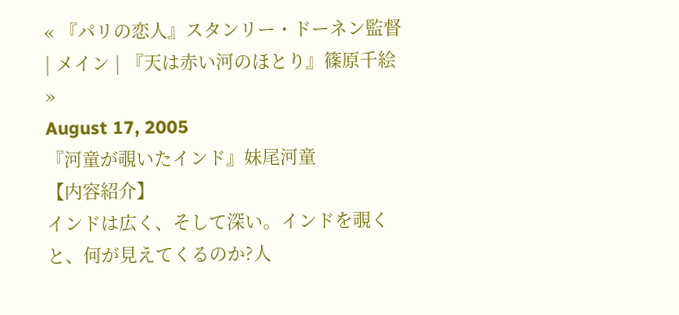« 『パリの恋人』スタンリー・ドーネン監督 | メイン | 『天は赤い河のほとり』篠原千絵 »
August 17, 2005
『河童が覗いたインド』妹尾河童
【内容紹介】
インドは広く、そして深い。インドを覗くと、何が見えてくるのか?人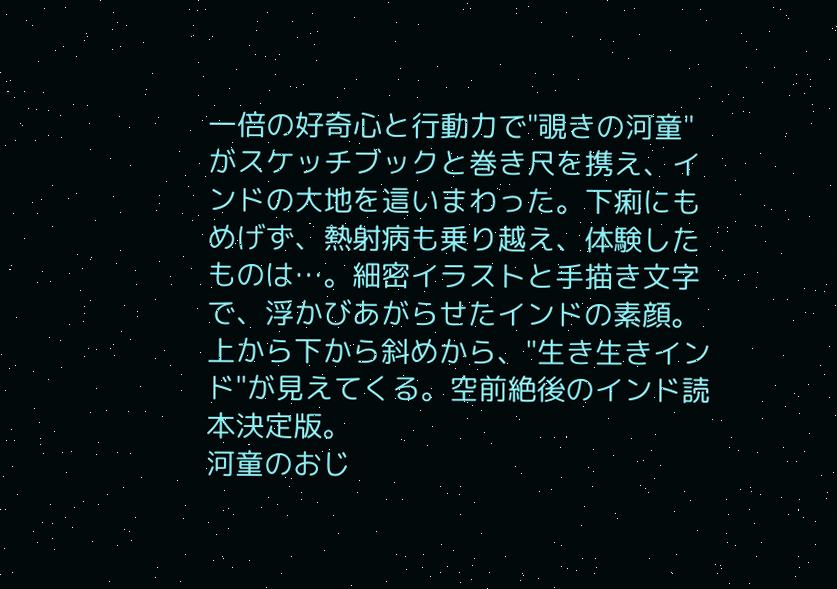一倍の好奇心と行動力で"覗きの河童"がスケッチブックと巻き尺を携え、インドの大地を這いまわった。下痢にもめげず、熱射病も乗り越え、体験したものは…。細密イラストと手描き文字で、浮かびあがらせたインドの素顔。上から下から斜めから、"生き生きインド"が見えてくる。空前絶後のインド読本決定版。
河童のおじ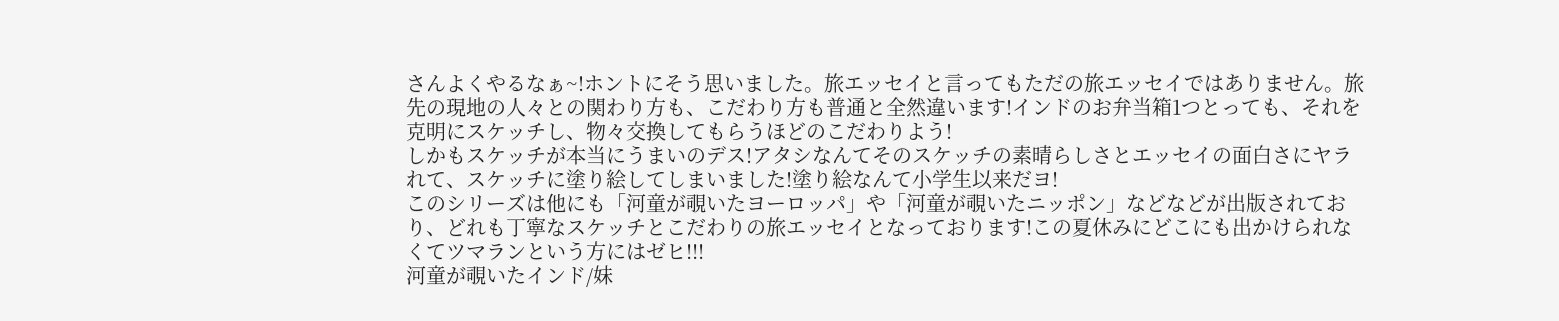さんよくやるなぁ~!ホントにそう思いました。旅エッセイと言ってもただの旅エッセイではありません。旅先の現地の人々との関わり方も、こだわり方も普通と全然違います!インドのお弁当箱1つとっても、それを克明にスケッチし、物々交換してもらうほどのこだわりよう!
しかもスケッチが本当にうまいのデス!アタシなんてそのスケッチの素晴らしさとエッセイの面白さにヤラれて、スケッチに塗り絵してしまいました!塗り絵なんて小学生以来だヨ!
このシリーズは他にも「河童が覗いたヨーロッパ」や「河童が覗いたニッポン」などなどが出版されており、どれも丁寧なスケッチとこだわりの旅エッセイとなっております!この夏休みにどこにも出かけられなくてツマランという方にはゼヒ!!!
河童が覗いたインド/妹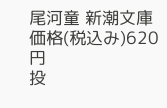尾河童 新潮文庫 価格(税込み)620円
投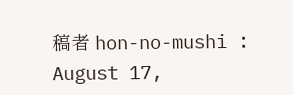稿者 hon-no-mushi : August 17,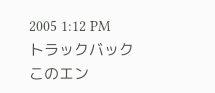2005 1:12 PM
トラックバック
このエン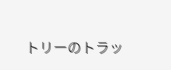トリーのトラッ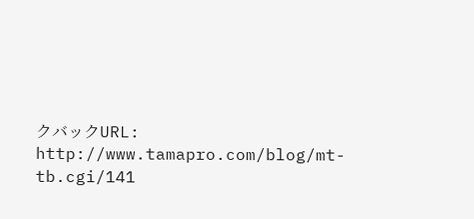クバックURL:
http://www.tamapro.com/blog/mt-tb.cgi/141